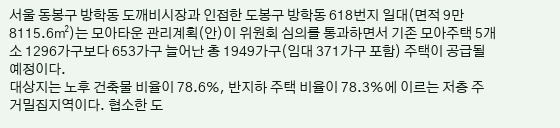서울 동봉구 방학동 도깨비시장과 인접한 도봉구 방학동 618번지 일대(면적 9만8115.6㎡)는 모아타운 관리계획(안)이 위원회 심의를 통과하면서 기존 모아주택 5개소 1296가구보다 653가구 늘어난 총 1949가구(임대 371가구 포함) 주택이 공급될 예정이다.
대상지는 노후 건축물 비율이 78.6%, 반지하 주택 비율이 78.3%에 이르는 저층 주거밀집지역이다. 협소한 도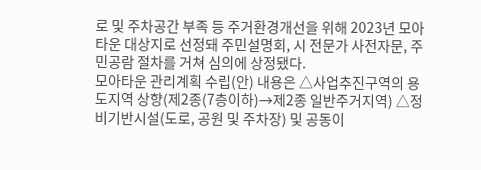로 및 주차공간 부족 등 주거환경개선을 위해 2023년 모아타운 대상지로 선정돼 주민설명회, 시 전문가 사전자문, 주민공람 절차를 거쳐 심의에 상정됐다.
모아타운 관리계획 수립(안) 내용은 △사업추진구역의 용도지역 상향(제2종(7층이하)→제2종 일반주거지역) △정비기반시설(도로, 공원 및 주차장) 및 공동이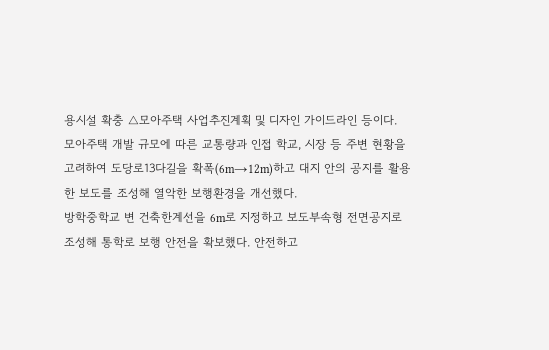용시설 확충 △모아주택 사업추진계획 및 디자인 가이드라인 등이다.
모아주택 개발 규모에 따른 교통량과 인접 학교, 시장 등 주변 현황을 고려하여 도당로13다길을 확폭(6m→12m)하고 대지 안의 공지를 활용한 보도를 조성해 열악한 보행환경을 개선했다.
방학중학교 변 건축한계선을 6m로 지정하고 보도부속형 전면공지로 조성해 통학로 보행 안전을 확보했다. 안전하고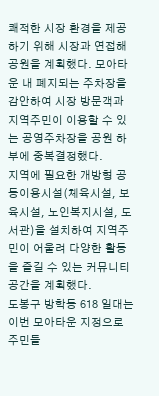쾌적한 시장 환경을 제공하기 위해 시장과 연접해 공원을 계획했다. 모아타운 내 폐지되는 주차장을 감안하여 시장 방문객과 지역주민이 이용할 수 있는 공영주차장을 공원 하부에 중복결정했다.
지역에 필요한 개방형 공동이용시설(체육시설, 보육시설, 노인복지시설, 도서관)을 설치하여 지역주민이 어울려 다양한 활동을 즐길 수 있는 커뮤니티 공간을 계획했다.
도봉구 방학동 618 일대는 이번 모아타운 지정으로 주민들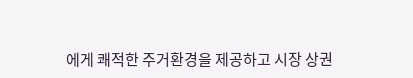에게 쾌적한 주거환경을 제공하고 시장 상권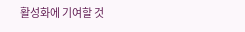활성화에 기여할 것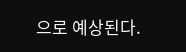으로 예상된다.